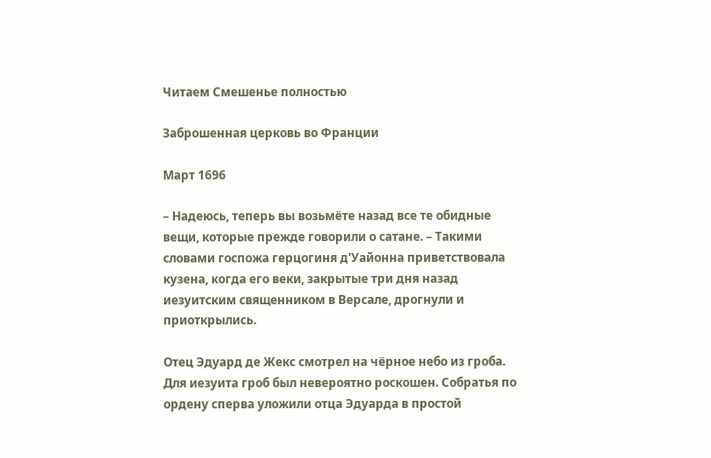Читаем Смешенье полностью

Заброшенная церковь во Франции

Март 1696

– Надеюсь, теперь вы возьмёте назад все те обидные вещи, которые прежде говорили о сатане. – Такими словами госпожа герцогиня д'Уайонна приветствовала кузена, когда его веки, закрытые три дня назад иезуитским священником в Версале, дрогнули и приоткрылись.

Отец Эдуард де Жекс смотрел на чёрное небо из гроба. Для иезуита гроб был невероятно роскошен. Собратья по ордену сперва уложили отца Эдуарда в простой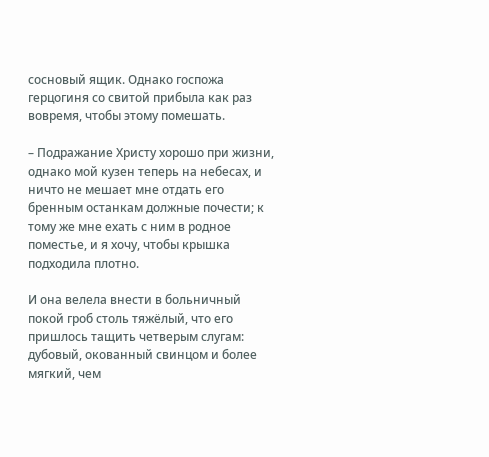сосновый ящик. Однако госпожа герцогиня со свитой прибыла как раз вовремя, чтобы этому помешать.

– Подражание Христу хорошо при жизни, однако мой кузен теперь на небесах, и ничто не мешает мне отдать его бренным останкам должные почести; к тому же мне ехать с ним в родное поместье, и я хочу, чтобы крышка подходила плотно.

И она велела внести в больничный покой гроб столь тяжёлый, что его пришлось тащить четверым слугам: дубовый, окованный свинцом и более мягкий, чем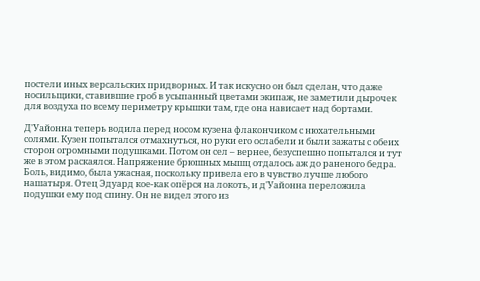постели иных версальских придворных. И так искусно он был сделан, что даже носильщики, ставившие гроб в усыпанный цветами экипаж, не заметили дырочек для воздуха по всему периметру крышки там, где она нависает над бортами.

Д'Уайонна теперь водила перед носом кузена флакончиком с нюхательными солями. Кузен попытался отмахнуться, но руки его ослабели и были зажаты с обеих сторон огромными подушками. Потом он сел – вернее, безуспешно попытался и тут же в этом раскаялся. Напряжение брюшных мышц отдалось аж до раненого бедра. Боль, видимо, была ужасная, поскольку привела его в чувство лучше любого нашатыря. Отец Эдуард кое-как опёрся на локоть, и д'Уайонна переложила подушки ему под спину. Он не видел этого из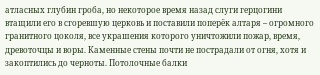атласных глубин гроба, но некоторое время назад слуги герцогини втащили его в сгоревшую церковь и поставили поперёк алтаря – огромного гранитного цоколя, все украшения которого уничтожили пожар, время, древоточцы и воры. Каменные стены почти не пострадали от огня, хотя и закоптились до черноты. Потолочные балки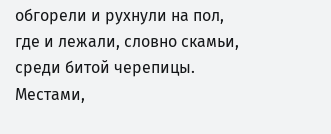обгорели и рухнули на пол, где и лежали, словно скамьи, среди битой черепицы. Местами,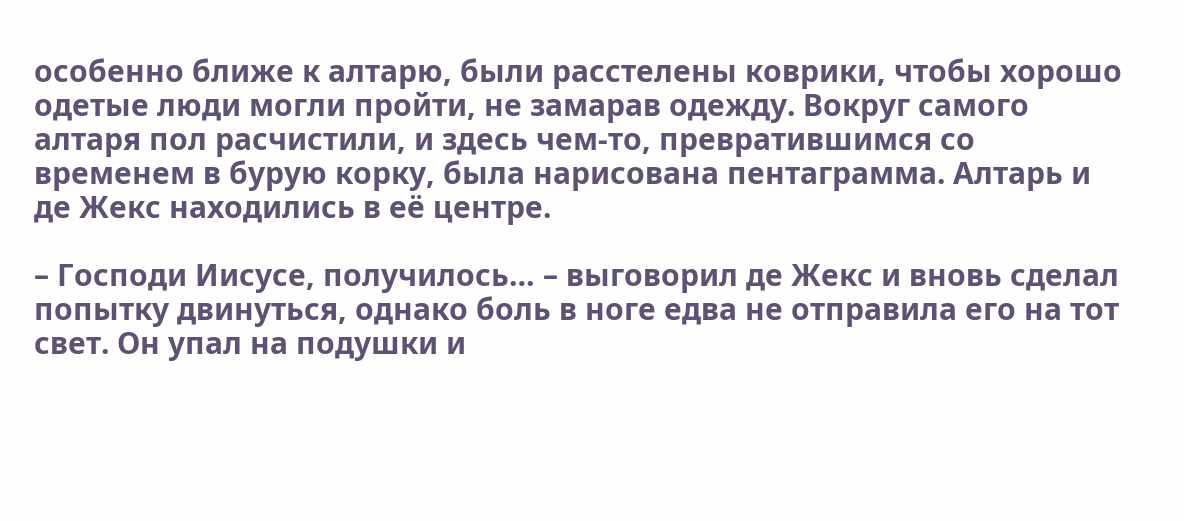особенно ближе к алтарю, были расстелены коврики, чтобы хорошо одетые люди могли пройти, не замарав одежду. Вокруг самого алтаря пол расчистили, и здесь чем-то, превратившимся со временем в бурую корку, была нарисована пентаграмма. Алтарь и де Жекс находились в её центре.

– Господи Иисусе, получилось… – выговорил де Жекс и вновь сделал попытку двинуться, однако боль в ноге едва не отправила его на тот свет. Он упал на подушки и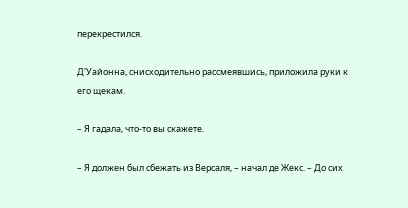перекрестился.

Д'Уайонна, снисходительно рассмеявшись, приложила руки к его щекам.

– Я гадала, что-то вы скажете.

– Я должен был сбежать из Версаля, – начал де Жекс. – До сих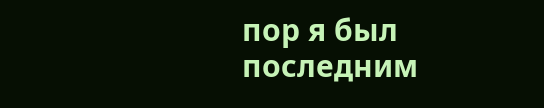пор я был последним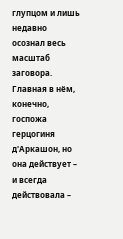глупцом и лишь недавно осознал весь масштаб заговора. Главная в нём, конечно, госпожа герцогиня д'Аркашон, но она действует – и всегда действовала –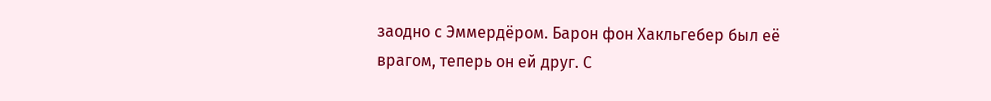заодно с Эммердёром. Барон фон Хакльгебер был её врагом, теперь он ей друг. С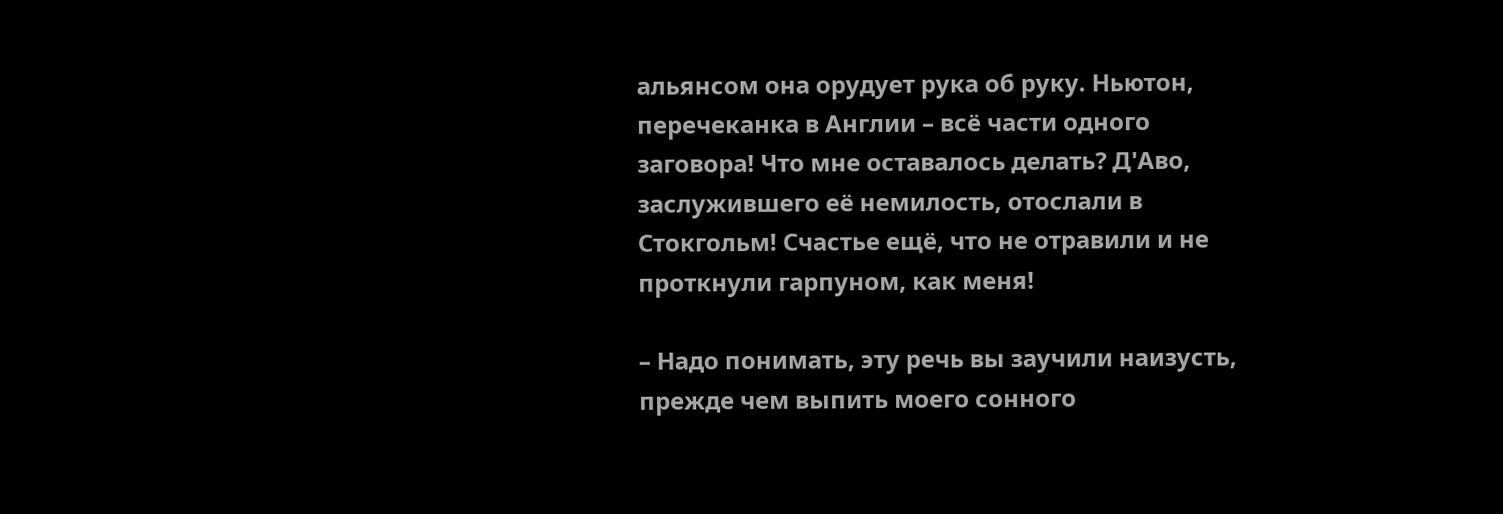альянсом она орудует рука об руку. Ньютон, перечеканка в Англии – всё части одного заговора! Что мне оставалось делать? Д'Аво, заслужившего её немилость, отослали в Стокгольм! Счастье ещё, что не отравили и не проткнули гарпуном, как меня!

– Надо понимать, эту речь вы заучили наизусть, прежде чем выпить моего сонного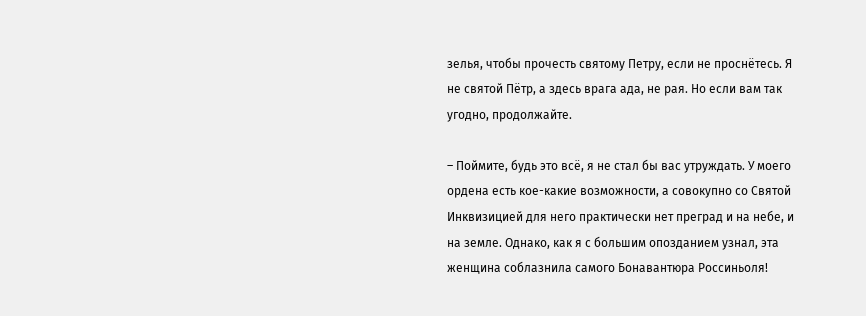зелья, чтобы прочесть святому Петру, если не проснётесь. Я не святой Пётр, а здесь врага ада, не рая. Но если вам так угодно, продолжайте.

– Поймите, будь это всё, я не стал бы вас утруждать. У моего ордена есть кое-какие возможности, а совокупно со Святой Инквизицией для него практически нет преград и на небе, и на земле. Однако, как я с большим опозданием узнал, эта женщина соблазнила самого Бонавантюра Россиньоля!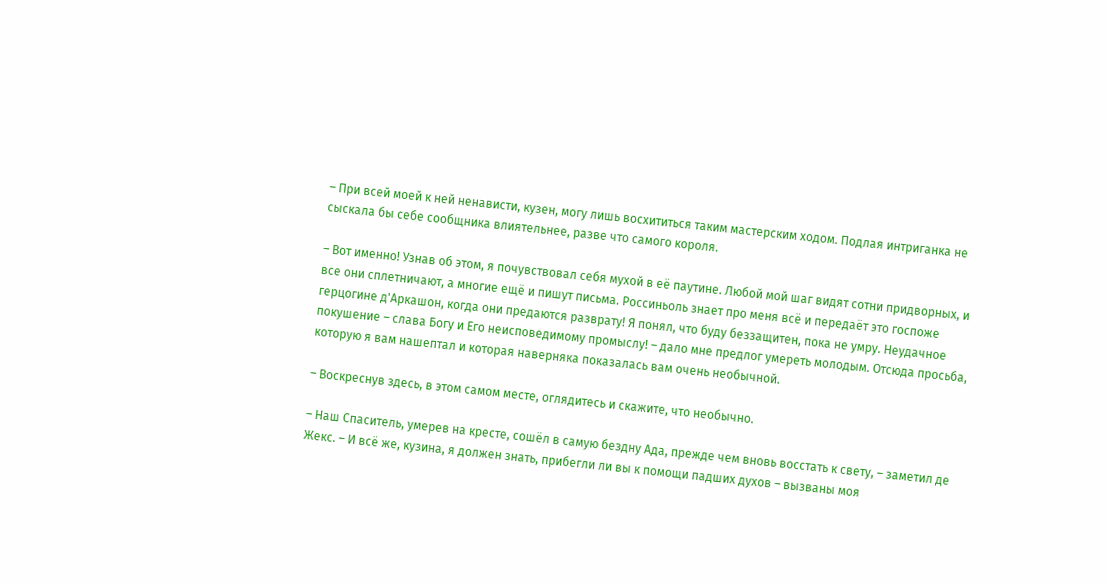– При всей моей к ней ненависти, кузен, могу лишь восхититься таким мастерским ходом. Подлая интриганка не сыскала бы себе сообщника влиятельнее, разве что самого короля.

– Вот именно! Узнав об этом, я почувствовал себя мухой в её паутине. Любой мой шаг видят сотни придворных, и все они сплетничают, а многие ещё и пишут письма. Россиньоль знает про меня всё и передаёт это госпоже герцогине д'Аркашон, когда они предаются разврату! Я понял, что буду беззащитен, пока не умру. Неудачное покушение – слава Богу и Его неисповедимому промыслу! – дало мне предлог умереть молодым. Отсюда просьба, которую я вам нашептал и которая наверняка показалась вам очень необычной.

– Воскреснув здесь, в этом самом месте, оглядитесь и скажите, что необычно.

– Наш Спаситель, умерев на кресте, сошёл в самую бездну Ада, прежде чем вновь восстать к свету, – заметил де Жекс. – И всё же, кузина, я должен знать, прибегли ли вы к помощи падших духов – вызваны моя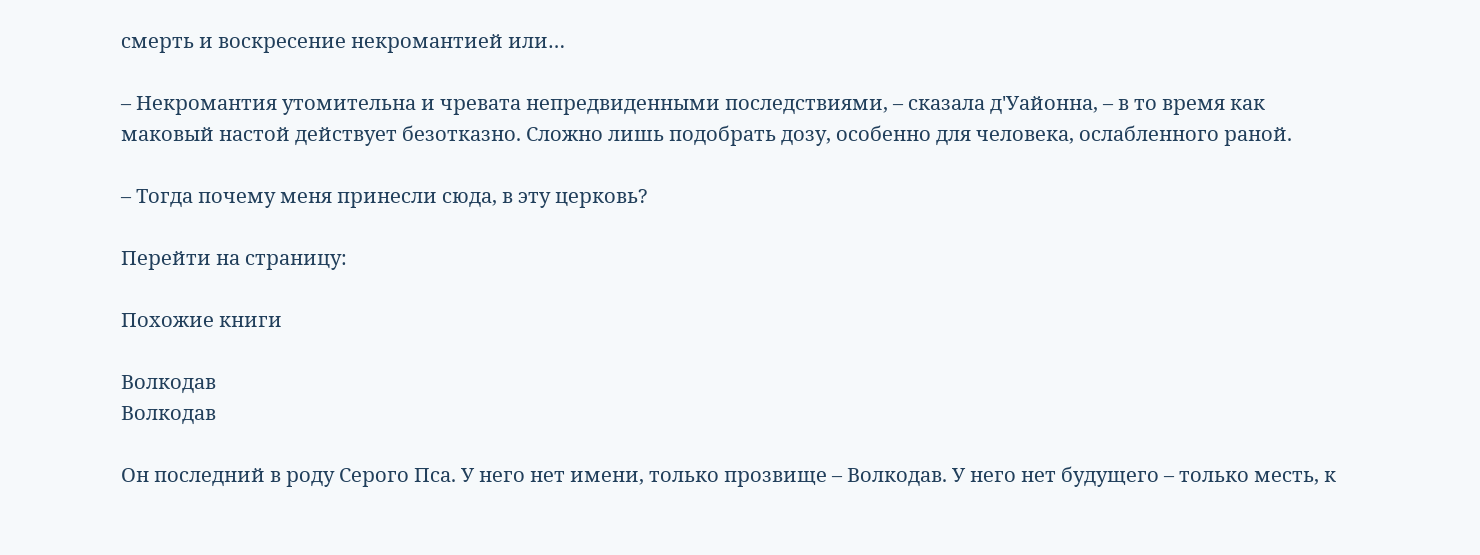смерть и воскресение некромантией или…

– Некромантия утомительна и чревата непредвиденными последствиями, – сказала д'Уайонна, – в то время как маковый настой действует безотказно. Сложно лишь подобрать дозу, особенно для человека, ослабленного раной.

– Тогда почему меня принесли сюда, в эту церковь?

Перейти на страницу:

Похожие книги

Волкодав
Волкодав

Он последний в роду Серого Пса. У него нет имени, только прозвище – Волкодав. У него нет будущего – только месть, к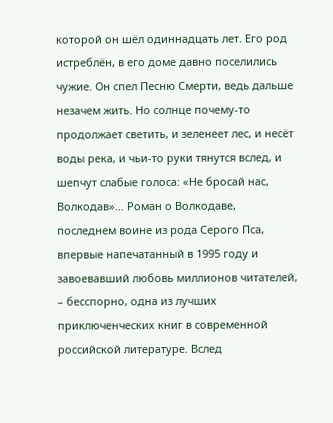которой он шёл одиннадцать лет. Его род истреблён, в его доме давно поселились чужие. Он спел Песню Смерти, ведь дальше незачем жить. Но солнце почему-то продолжает светить, и зеленеет лес, и несёт воды река, и чьи-то руки тянутся вслед, и шепчут слабые голоса: «Не бросай нас, Волкодав»… Роман о Волкодаве, последнем воине из рода Серого Пса, впервые напечатанный в 1995 году и завоевавший любовь миллионов читателей, – бесспорно, одна из лучших приключенческих книг в современной российской литературе. Вслед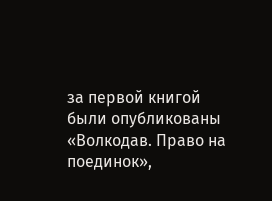за первой книгой были опубликованы «Волкодав. Право на поединок»,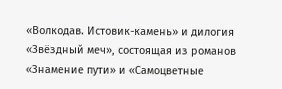«Волкодав. Истовик-камень» и дилогия «Звёздный меч», состоящая из романов «Знамение пути» и «Самоцветные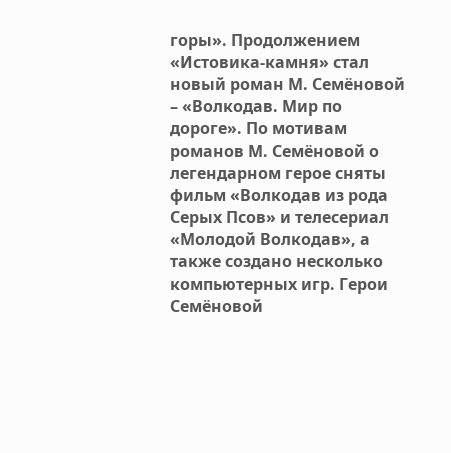горы». Продолжением «Истовика-камня» стал новый роман М. Семёновой – «Волкодав. Мир по дороге». По мотивам романов М. Семёновой о легендарном герое сняты фильм «Волкодав из рода Серых Псов» и телесериал «Молодой Волкодав», а также создано несколько компьютерных игр. Герои Семёновой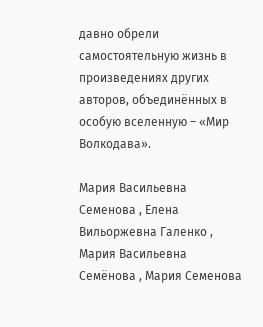давно обрели самостоятельную жизнь в произведениях других авторов, объединённых в особую вселенную – «Мир Волкодава».

Мария Васильевна Семенова , Елена Вильоржевна Галенко , Мария Васильевна Семёнова , Мария Семенова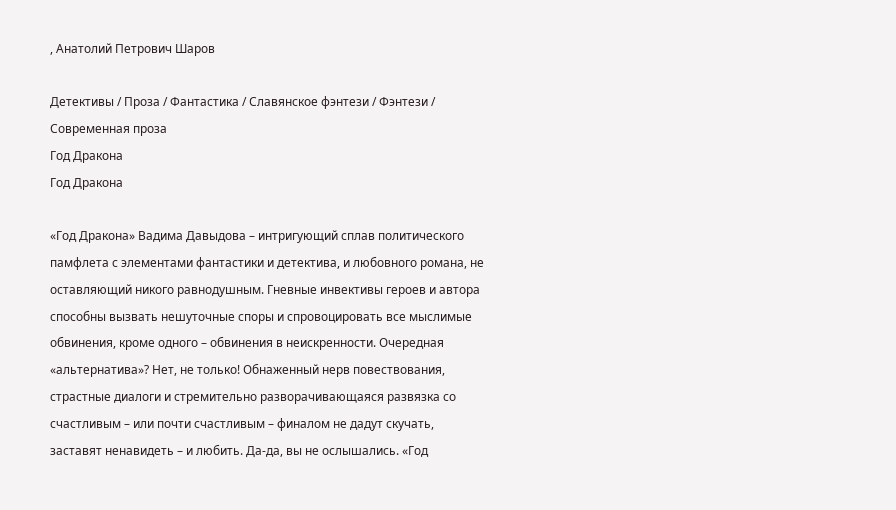, Анатолий Петрович Шаров

Детективы / Проза / Фантастика / Славянское фэнтези / Фэнтези / Современная проза
Год Дракона
Год Дракона

«Год Дракона» Вадима Давыдова – интригующий сплав политического памфлета с элементами фантастики и детектива, и любовного романа, не оставляющий никого равнодушным. Гневные инвективы героев и автора способны вызвать нешуточные споры и спровоцировать все мыслимые обвинения, кроме одного – обвинения в неискренности. Очередная «альтернатива»? Нет, не только! Обнаженный нерв повествования, страстные диалоги и стремительно разворачивающаяся развязка со счастливым – или почти счастливым – финалом не дадут скучать, заставят ненавидеть – и любить. Да-да, вы не ослышались. «Год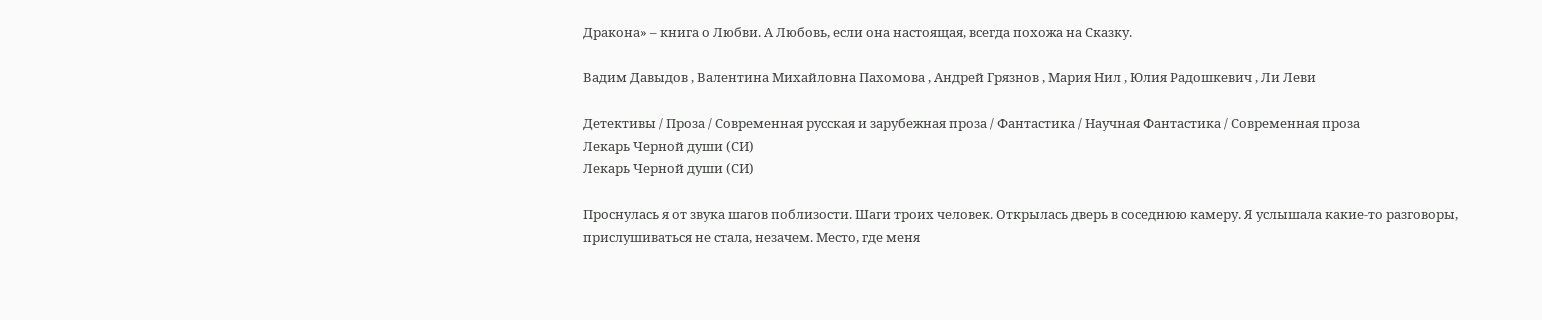Дракона» – книга о Любви. А Любовь, если она настоящая, всегда похожа на Сказку.

Вадим Давыдов , Валентина Михайловна Пахомова , Андрей Грязнов , Мария Нил , Юлия Радошкевич , Ли Леви

Детективы / Проза / Современная русская и зарубежная проза / Фантастика / Научная Фантастика / Современная проза
Лекарь Черной души (СИ)
Лекарь Черной души (СИ)

Проснулась я от звука шагов поблизости. Шаги троих человек. Открылась дверь в соседнюю камеру. Я услышала какие-то разговоры, прислушиваться не стала, незачем. Место, где меня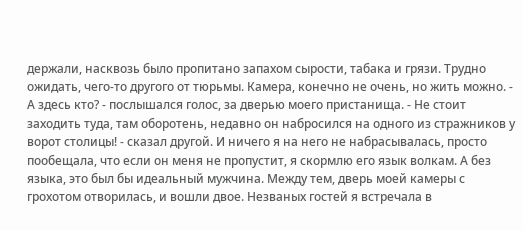держали, насквозь было пропитано запахом сырости, табака и грязи. Трудно ожидать, чего-то другого от тюрьмы. Камера, конечно не очень, но жить можно. - А здесь кто? - послышался голос, за дверью моего пристанища. - Не стоит заходить туда, там оборотень, недавно он набросился на одного из стражников у ворот столицы! - сказал другой. И ничего я на него не набрасывалась, просто пообещала, что если он меня не пропустит, я скормлю его язык волкам. А без языка, это был бы идеальный мужчина. Между тем, дверь моей камеры с грохотом отворилась, и вошли двое. Незваных гостей я встречала в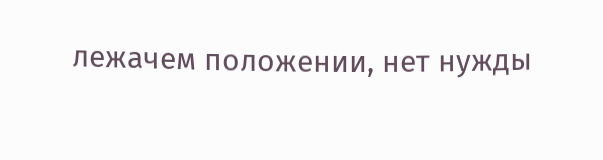лежачем положении, нет нужды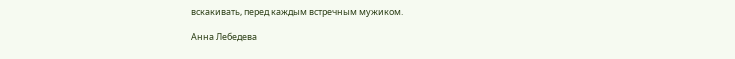вскакивать, перед каждым встречным мужиком.

Анна Лебедева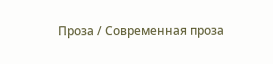Проза / Современная проза